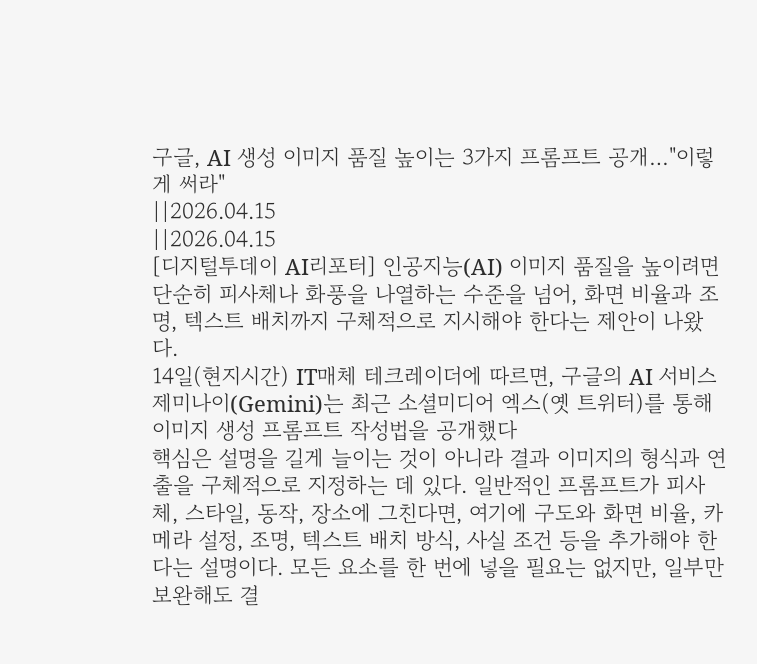구글, AI 생성 이미지 품질 높이는 3가지 프롬프트 공개…"이렇게 써라"
||2026.04.15
||2026.04.15
[디지털투데이 AI리포터] 인공지능(AI) 이미지 품질을 높이려면 단순히 피사체나 화풍을 나열하는 수준을 넘어, 화면 비율과 조명, 텍스트 배치까지 구체적으로 지시해야 한다는 제안이 나왔다.
14일(현지시간) IT매체 테크레이더에 따르면, 구글의 AI 서비스 제미나이(Gemini)는 최근 소셜미디어 엑스(옛 트위터)를 통해 이미지 생성 프롬프트 작성법을 공개했다
핵심은 설명을 길게 늘이는 것이 아니라 결과 이미지의 형식과 연출을 구체적으로 지정하는 데 있다. 일반적인 프롬프트가 피사체, 스타일, 동작, 장소에 그친다면, 여기에 구도와 화면 비율, 카메라 설정, 조명, 텍스트 배치 방식, 사실 조건 등을 추가해야 한다는 설명이다. 모든 요소를 한 번에 넣을 필요는 없지만, 일부만 보완해도 결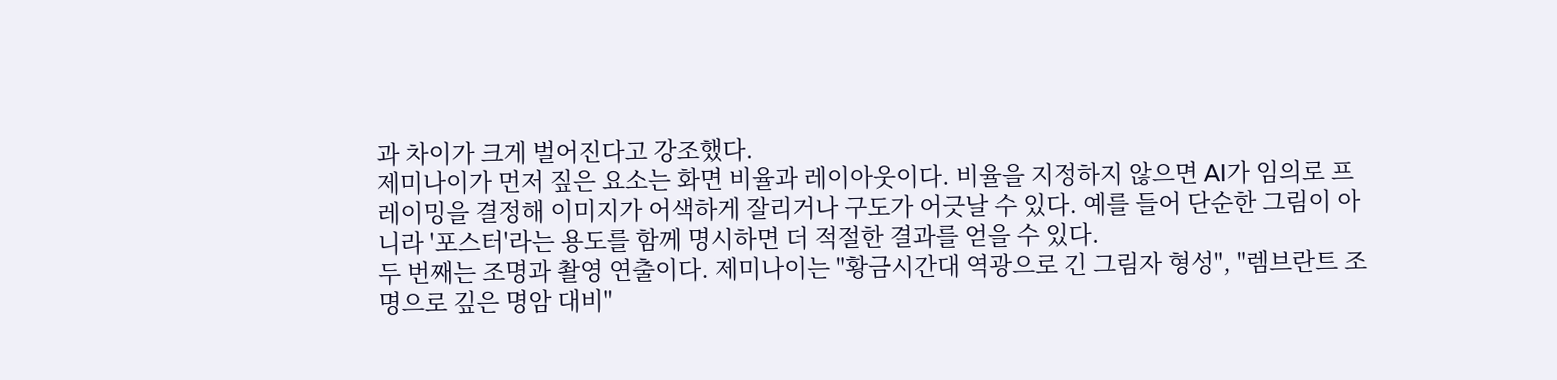과 차이가 크게 벌어진다고 강조했다.
제미나이가 먼저 짚은 요소는 화면 비율과 레이아웃이다. 비율을 지정하지 않으면 AI가 임의로 프레이밍을 결정해 이미지가 어색하게 잘리거나 구도가 어긋날 수 있다. 예를 들어 단순한 그림이 아니라 '포스터'라는 용도를 함께 명시하면 더 적절한 결과를 얻을 수 있다.
두 번째는 조명과 촬영 연출이다. 제미나이는 "황금시간대 역광으로 긴 그림자 형성", "렘브란트 조명으로 깊은 명암 대비"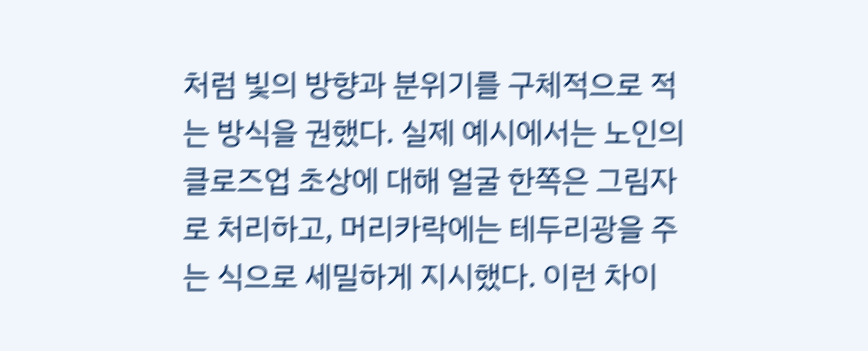처럼 빛의 방향과 분위기를 구체적으로 적는 방식을 권했다. 실제 예시에서는 노인의 클로즈업 초상에 대해 얼굴 한쪽은 그림자로 처리하고, 머리카락에는 테두리광을 주는 식으로 세밀하게 지시했다. 이런 차이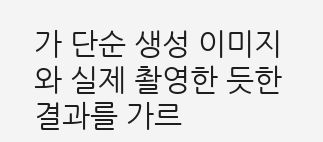가 단순 생성 이미지와 실제 촬영한 듯한 결과를 가르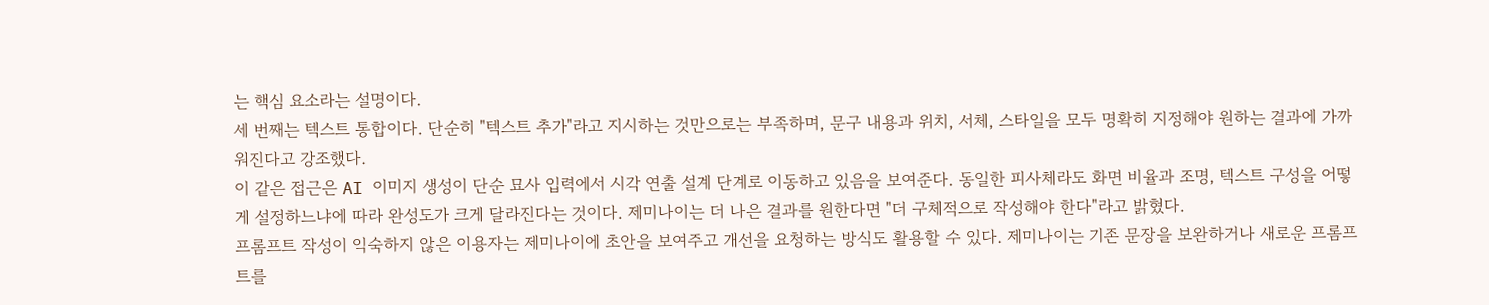는 핵심 요소라는 설명이다.
세 번째는 텍스트 통합이다. 단순히 "텍스트 추가"라고 지시하는 것만으로는 부족하며, 문구 내용과 위치, 서체, 스타일을 모두 명확히 지정해야 원하는 결과에 가까워진다고 강조했다.
이 같은 접근은 AI 이미지 생성이 단순 묘사 입력에서 시각 연출 설계 단계로 이동하고 있음을 보여준다. 동일한 피사체라도 화면 비율과 조명, 텍스트 구성을 어떻게 설정하느냐에 따라 완성도가 크게 달라진다는 것이다. 제미나이는 더 나은 결과를 원한다면 "더 구체적으로 작성해야 한다"라고 밝혔다.
프롬프트 작성이 익숙하지 않은 이용자는 제미나이에 초안을 보여주고 개선을 요청하는 방식도 활용할 수 있다. 제미나이는 기존 문장을 보완하거나 새로운 프롬프트를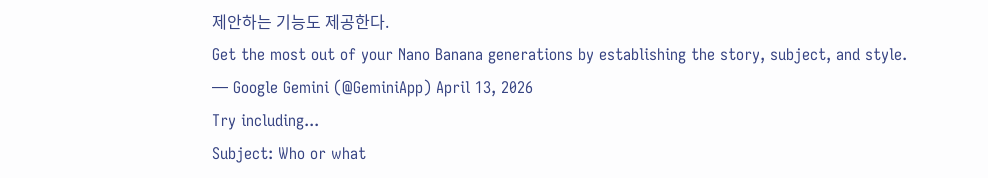제안하는 기능도 제공한다.
Get the most out of your Nano Banana generations by establishing the story, subject, and style.
— Google Gemini (@GeminiApp) April 13, 2026
Try including...
Subject: Who or what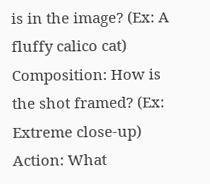is in the image? (Ex: A fluffy calico cat)
Composition: How is the shot framed? (Ex: Extreme close-up)
Action: What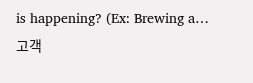is happening? (Ex: Brewing a…
고객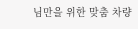님만을 위한 맞춤 차량